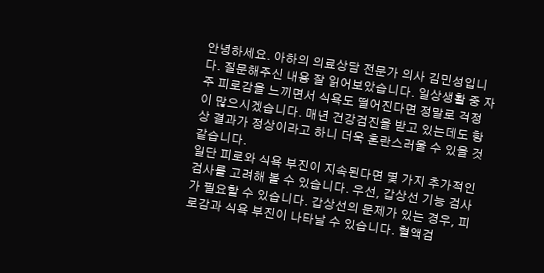안녕하세요. 아하의 의료상담 전문가 의사 김민성입니다. 질문해주신 내용 잘 읽어보았습니다. 일상생활 중 자주 피로감을 느끼면서 식욕도 떨어진다면 정말로 걱정이 많으시겠습니다. 매년 건강검진을 받고 있는데도 항상 결과가 정상이라고 하니 더욱 혼란스러울 수 있을 것 같습니다.
일단 피로와 식욕 부진이 지속된다면 몇 가지 추가적인 검사를 고려해 볼 수 있습니다. 우선, 갑상선 기능 검사가 필요할 수 있습니다. 갑상선의 문제가 있는 경우, 피로감과 식욕 부진이 나타날 수 있습니다. 혈액검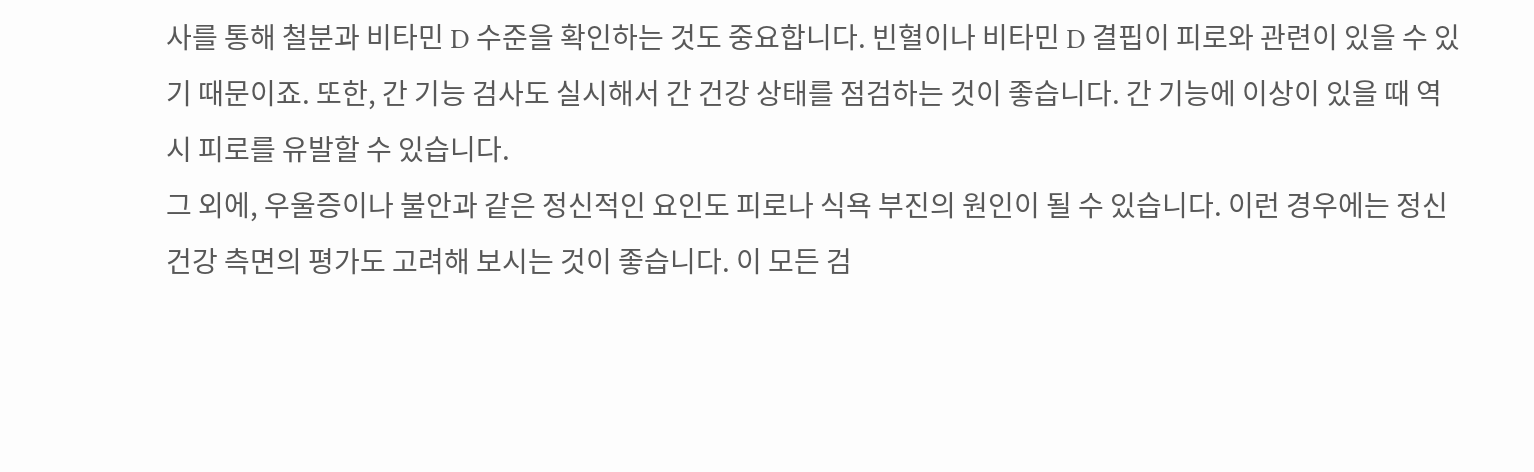사를 통해 철분과 비타민 D 수준을 확인하는 것도 중요합니다. 빈혈이나 비타민 D 결핍이 피로와 관련이 있을 수 있기 때문이죠. 또한, 간 기능 검사도 실시해서 간 건강 상태를 점검하는 것이 좋습니다. 간 기능에 이상이 있을 때 역시 피로를 유발할 수 있습니다.
그 외에, 우울증이나 불안과 같은 정신적인 요인도 피로나 식욕 부진의 원인이 될 수 있습니다. 이런 경우에는 정신건강 측면의 평가도 고려해 보시는 것이 좋습니다. 이 모든 검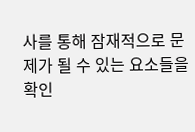사를 통해 잠재적으로 문제가 될 수 있는 요소들을 확인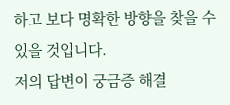하고 보다 명확한 방향을 찾을 수 있을 것입니다.
저의 답변이 궁금증 해결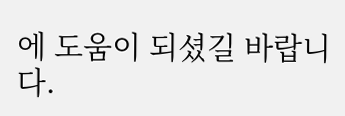에 도움이 되셨길 바랍니다.